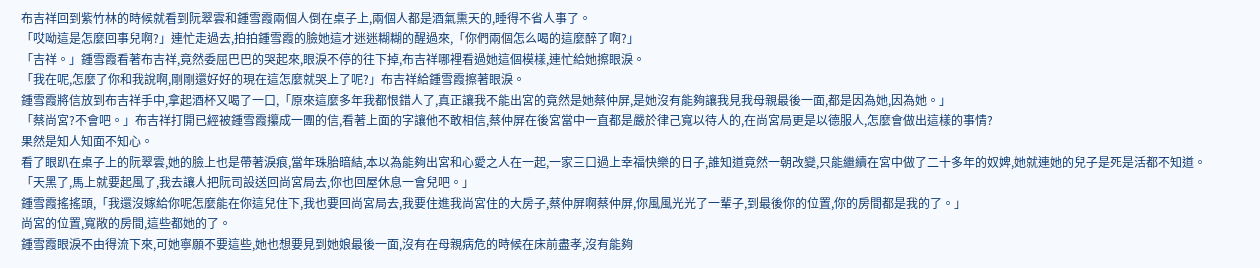布吉祥回到紫竹林的時候就看到阮翠雲和鍾雪霞兩個人倒在桌子上,兩個人都是酒氣熏天的,睡得不省人事了。
「哎呦這是怎麼回事兒啊?」連忙走過去,拍拍鍾雪霞的臉她這才迷迷糊糊的醒過來,「你們兩個怎么喝的這麼醉了啊?」
「吉祥。」鍾雪霞看著布吉祥,竟然委屈巴巴的哭起來,眼淚不停的往下掉,布吉祥哪裡看過她這個模樣,連忙給她擦眼淚。
「我在呢,怎麼了你和我說啊,剛剛還好好的現在這怎麼就哭上了呢?」布吉祥給鍾雪霞擦著眼淚。
鍾雪霞將信放到布吉祥手中,拿起酒杯又喝了一口,「原來這麼多年我都恨錯人了,真正讓我不能出宮的竟然是她蔡仲屏,是她沒有能夠讓我見我母親最後一面,都是因為她,因為她。」
「蔡尚宮?不會吧。」布吉祥打開已經被鍾雪霞攥成一團的信,看著上面的字讓他不敢相信,蔡仲屏在後宮當中一直都是嚴於律己寬以待人的,在尚宮局更是以德服人,怎麼會做出這樣的事情?
果然是知人知面不知心。
看了眼趴在桌子上的阮翠雲,她的臉上也是帶著淚痕,當年珠胎暗結,本以為能夠出宮和心愛之人在一起,一家三口過上幸福快樂的日子,誰知道竟然一朝改變,只能繼續在宮中做了二十多年的奴婢,她就連她的兒子是死是活都不知道。
「天黑了,馬上就要起風了,我去讓人把阮司設送回尚宮局去,你也回屋休息一會兒吧。」
鍾雪霞搖搖頭,「我還沒嫁給你呢怎麼能在你這兒住下,我也要回尚宮局去,我要住進我尚宮住的大房子,蔡仲屏啊蔡仲屏,你風風光光了一輩子,到最後你的位置,你的房間都是我的了。」
尚宮的位置,寬敞的房間,這些都她的了。
鍾雪霞眼淚不由得流下來,可她寧願不要這些,她也想要見到她娘最後一面,沒有在母親病危的時候在床前盡孝,沒有能夠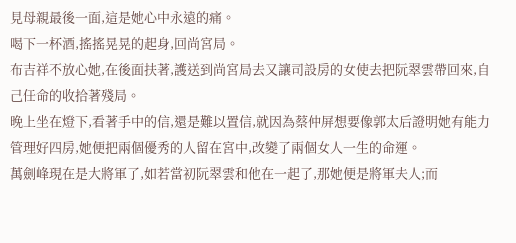見母親最後一面,這是她心中永遠的痛。
喝下一杯酒,搖搖晃晃的起身,回尚宮局。
布吉祥不放心她,在後面扶著,護送到尚宮局去又讓司設房的女使去把阮翠雲帶回來,自己任命的收拾著殘局。
晚上坐在燈下,看著手中的信,還是難以置信,就因為蔡仲屏想要像郭太后證明她有能力管理好四房,她便把兩個優秀的人留在宮中,改變了兩個女人一生的命運。
萬劍峰現在是大將軍了,如若當初阮翠雲和他在一起了,那她便是將軍夫人;而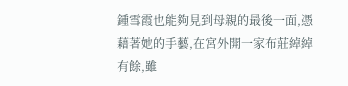鍾雪霞也能夠見到母親的最後一面,憑藉著她的手藝,在宮外開一家布莊綽綽有餘,雖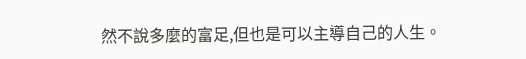然不說多麼的富足,但也是可以主導自己的人生。